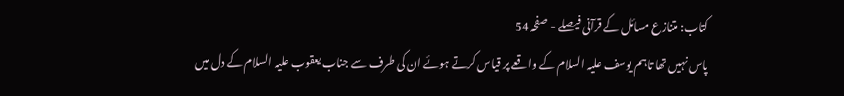کتاب: متنازع مسائل کے قرآنی فیصلے - صفحہ 54
پاس نہیں تھا تاہم یوسف علیہ السلام کے واقعے پر قیاس کرتے ہوئے ان کی طرف سے جناب یعقوب علیہ السلام کے دل میں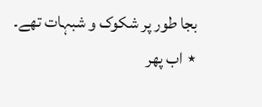بجا طور پر شکوک و شبہات تھے۔ ٭ اب پھر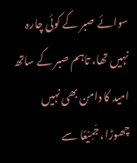سوائے صبر کے کوئی چارہ نہیں تھا، تاہم صبر کے ساتھ امید کا دامن بھی نہیں چھوڑا، جَمِیْعًا سے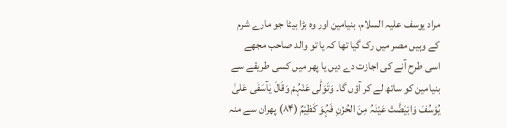مراد یوسف علیہ السلام، بنیامین اور وہ بڑا بیٹا جو مارے شرم کے وہیں مصر میں رک گیا تھا کہ یا تو والد صاحب مجھے اسی طرح آنے کی اجازت دے دیں یا پھر میں کسی طریقے سے بنیامین کو ساتھ لے کر آؤں گا۔ وَتَوَلّٰی عَنْہُمْ وَقَالَ یٰآسَفٰی عَلیٰ یُوْسُفَ وَابْیَضَّتْ عَیْنٰہُ مِنَ الحُزْنِ فَہُوَ کَظِیْمٌ (۸۴) پھران سے منہ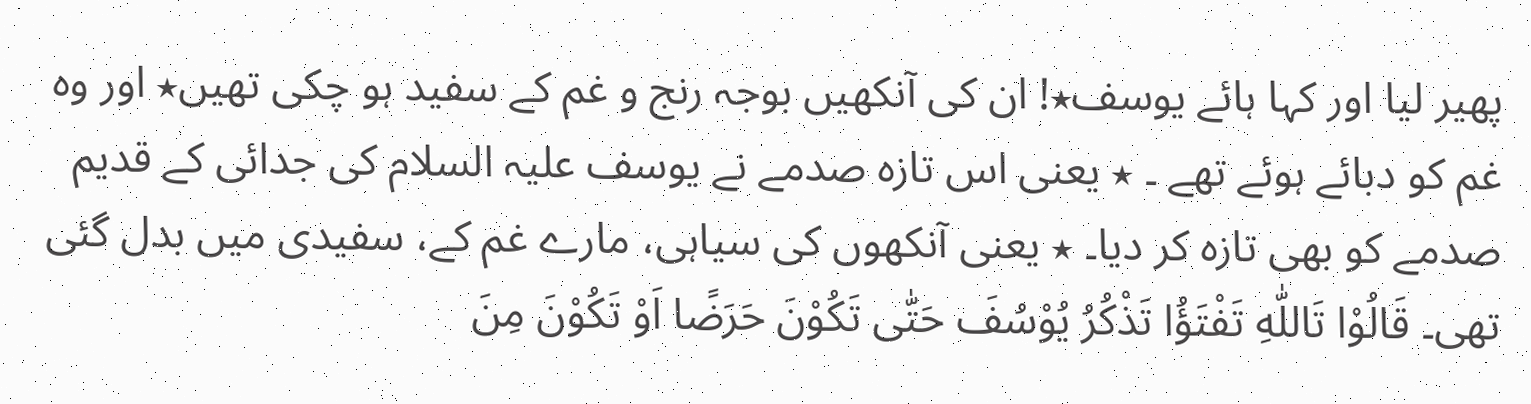پھیر لیا اور کہا ہائے یوسف٭! ان کی آنکھیں بوجہ رنج و غم کے سفید ہو چکی تھیں٭ اور وہ غم کو دبائے ہوئے تھے ۔ ٭ یعنی اس تازہ صدمے نے یوسف علیہ السلام کی جدائی کے قدیم صدمے کو بھی تازہ کر دیا۔ ٭ یعنی آنکھوں کی سیاہی، مارے غم کے، سفیدی میں بدل گئی تھی۔ قَالُوْا تَاللّٰهِ تَفْتَؤُا تَذْکُرُ یُوْسُفَ حَتّٰی تَکُوْنَ حَرَضًا اَوْ تَکُوْنَ مِنَ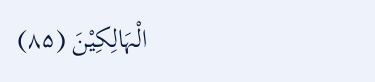الْہَالِکِیْنَ (۸۵)